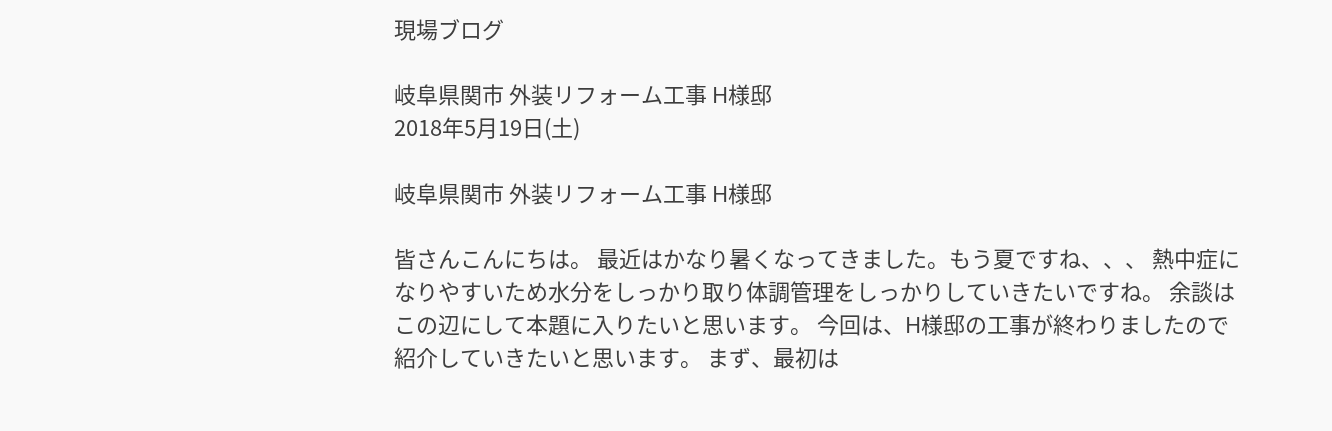現場ブログ

岐阜県関市 外装リフォーム工事 H様邸
2018年5月19日(土)

岐阜県関市 外装リフォーム工事 H様邸

皆さんこんにちは。 最近はかなり暑くなってきました。もう夏ですね、、、 熱中症になりやすいため水分をしっかり取り体調管理をしっかりしていきたいですね。 余談はこの辺にして本題に入りたいと思います。 今回は、H様邸の工事が終わりましたので紹介していきたいと思います。 まず、最初は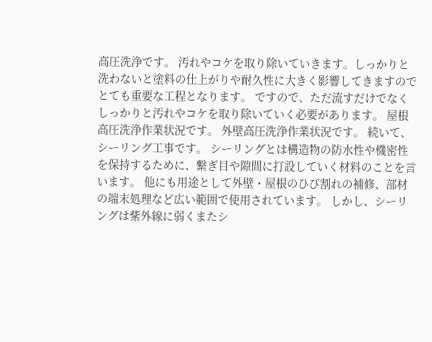高圧洗浄です。 汚れやコケを取り除いていきます。しっかりと洗わないと塗料の仕上がりや耐久性に大きく影響してきますのでとても重要な工程となります。 ですので、ただ流すだけでなくしっかりと汚れやコケを取り除いていく必要があります。 屋根高圧洗浄作業状況です。 外壁高圧洗浄作業状況です。 続いて、シーリング工事です。 シーリングとは構造物の防水性や機密性を保持するために、繋ぎ目や隙間に打設していく材料のことを言います。 他にも用途として外壁・屋根のひび割れの補修、部材の端末処理など広い範囲で使用されています。 しかし、シーリングは紫外線に弱くまたシ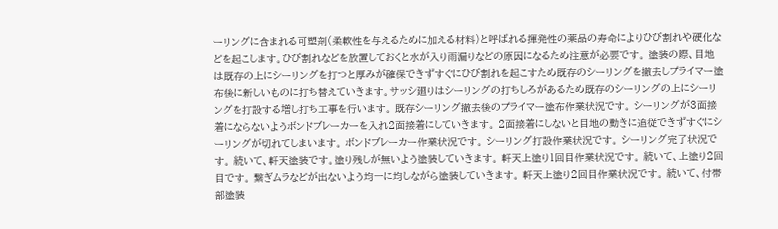ーリングに含まれる可塑剤(柔軟性を与えるために加える材料)と呼ばれる揮発性の薬品の寿命によりひび割れや硬化などを起こします。ひび割れなどを放置しておくと水が入り雨漏りなどの原因になるため注意が必要です。 塗装の際、目地は既存の上にシーリングを打つと厚みが確保できずすぐにひび割れを起こすため既存のシーリングを撤去しプライマー塗布後に新しいものに打ち替えていきます。サッシ廻りはシーリングの打ちしろがあるため既存のシーリングの上にシーリングを打設する増し打ち工事を行います。 既存シーリング撤去後のプライマー塗布作業状況です。 シーリングが3面接着にならないようボンドブレーカーを入れ2面接着にしていきます。 2面接着にしないと目地の動きに追従できずすぐにシーリングが切れてしまいます。 ボンドブレーカー作業状況です。 シーリング打設作業状況です。 シーリング完了状況です。 続いて、軒天塗装です。塗り残しが無いよう塗装していきます。 軒天上塗り1回目作業状況です。 続いて、上塗り2回目です。 繋ぎムラなどが出ないよう均一に均しながら塗装していきます。 軒天上塗り2回目作業状況です。 続いて、付帯部塗装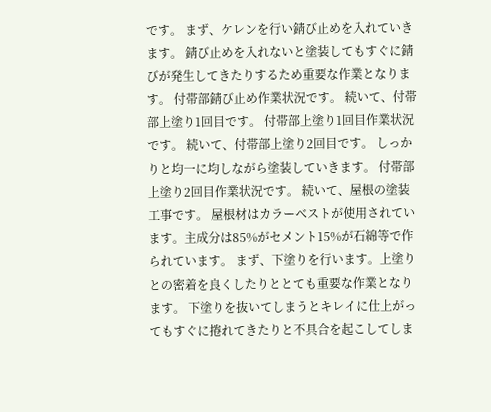です。 まず、ケレンを行い錆び止めを入れていきます。 錆び止めを入れないと塗装してもすぐに錆びが発生してきたりするため重要な作業となります。 付帯部錆び止め作業状況です。 続いて、付帯部上塗り1回目です。 付帯部上塗り1回目作業状況です。 続いて、付帯部上塗り2回目です。 しっかりと均一に均しながら塗装していきます。 付帯部上塗り2回目作業状況です。 続いて、屋根の塗装工事です。 屋根材はカラーベストが使用されています。主成分は85%がセメント15%が石綿等で作られています。 まず、下塗りを行います。上塗りとの密着を良くしたりととても重要な作業となります。 下塗りを抜いてしまうとキレイに仕上がってもすぐに捲れてきたりと不具合を起こしてしま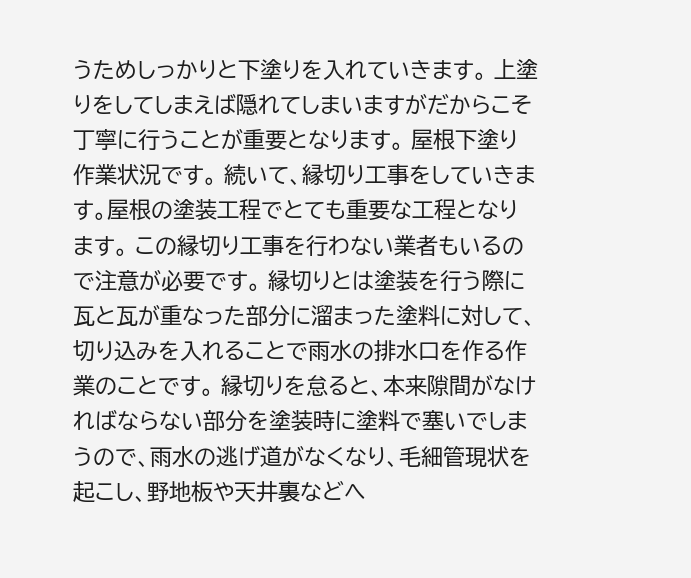うためしっかりと下塗りを入れていきます。 上塗りをしてしまえば隠れてしまいますがだからこそ丁寧に行うことが重要となります。 屋根下塗り作業状況です。 続いて、縁切り工事をしていきます。屋根の塗装工程でとても重要な工程となります。 この縁切り工事を行わない業者もいるので注意が必要です。 縁切りとは塗装を行う際に瓦と瓦が重なった部分に溜まった塗料に対して、切り込みを入れることで雨水の排水口を作る作業のことです。 縁切りを怠ると、本来隙間がなければならない部分を塗装時に塗料で塞いでしまうので、雨水の逃げ道がなくなり、毛細管現状を起こし、野地板や天井裏などへ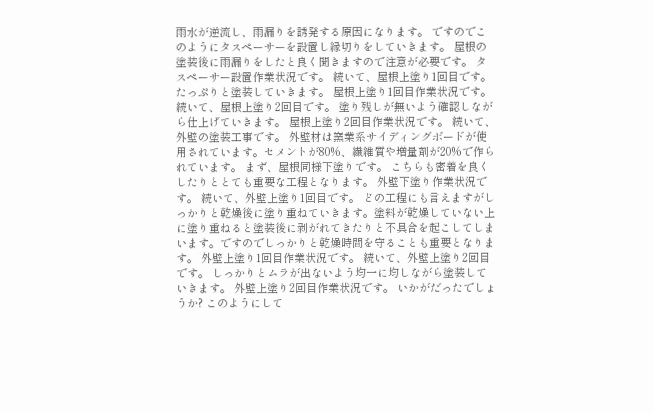雨水が逆流し、雨漏りを誘発する原因になります。 ですのでこのようにタスペーサーを設置し縁切りをしていきます。 屋根の塗装後に雨漏りをしたと良く聞きますので注意が必要です。 タスペーサー設置作業状況です。 続いて、屋根上塗り1回目です。たっぷりと塗装していきます。 屋根上塗り1回目作業状況です。 続いて、屋根上塗り2回目です。 塗り残しが無いよう確認しながら仕上げていきます。 屋根上塗り2回目作業状況です。 続いて、外壁の塗装工事です。 外壁材は窯業系サイディングボードが使用されています。セメントが80%、繊維質や増量剤が20%で作られています。 まず、屋根同様下塗りです。 こちらも密着を良くしたりととても重要な工程となります。 外壁下塗り作業状況です。 続いて、外壁上塗り1回目です。 どの工程にも言えますがしっかりと乾燥後に塗り重ねていきます。塗料が乾燥していない上に塗り重ねると塗装後に剥がれてきたりと不具合を起こしてしまいます。ですのでしっかりと乾燥時間を守ることも重要となります。 外壁上塗り1回目作業状況です。 続いて、外壁上塗り2回目です。 しっかりとムラが出ないよう均一に均しながら塗装していきます。 外壁上塗り2回目作業状況です。 いかがだったでしょうか? このようにして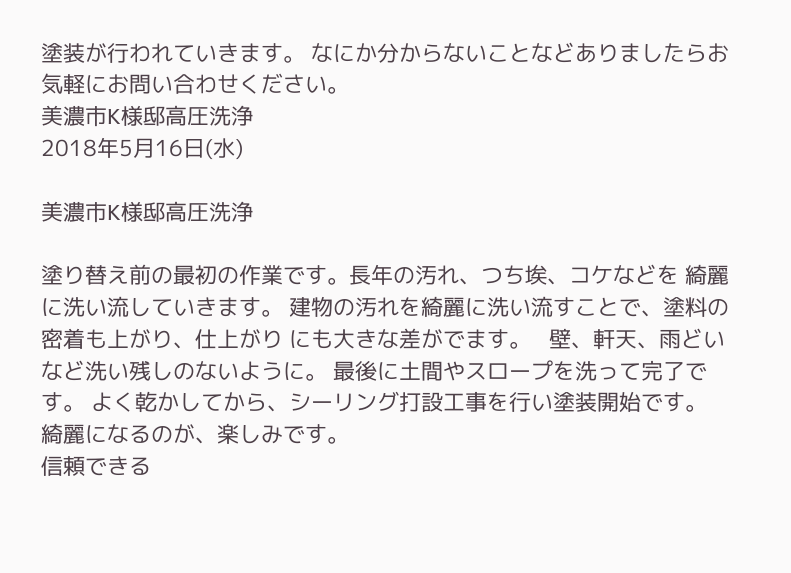塗装が行われていきます。 なにか分からないことなどありましたらお気軽にお問い合わせください。
美濃市K様邸高圧洗浄
2018年5月16日(水)

美濃市K様邸高圧洗浄

塗り替え前の最初の作業です。長年の汚れ、つち埃、コケなどを 綺麗に洗い流していきます。 建物の汚れを綺麗に洗い流すことで、塗料の密着も上がり、仕上がり にも大きな差がでます。   壁、軒天、雨どいなど洗い残しのないように。 最後に土間やスロープを洗って完了です。 よく乾かしてから、シーリング打設工事を行い塗装開始です。 綺麗になるのが、楽しみです。
信頼できる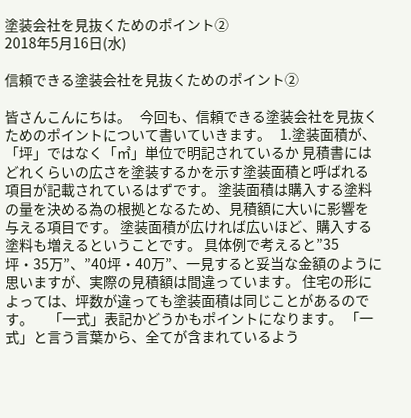塗装会社を見抜くためのポイント②
2018年5月16日(水)

信頼できる塗装会社を見抜くためのポイント②

皆さんこんにちは。   今回も、信頼できる塗装会社を見抜くためのポイントについて書いていきます。   1.塗装面積が、「坪」ではなく「㎡」単位で明記されているか 見積書にはどれくらいの広さを塗装するかを示す塗装面積と呼ばれる項目が記載されているはずです。 塗装面積は購入する塗料の量を決める為の根拠となるため、見積額に大いに影響を与える項目です。 塗装面積が広ければ広いほど、購入する塗料も増えるということです。 具体例で考えると”35坪・35万”、”40坪・40万”、一見すると妥当な金額のように思いますが、実際の見積額は間違っています。 住宅の形によっては、坪数が違っても塗装面積は同じことがあるのです。     「一式」表記かどうかもポイントになります。 「一式」と言う言葉から、全てが含まれているよう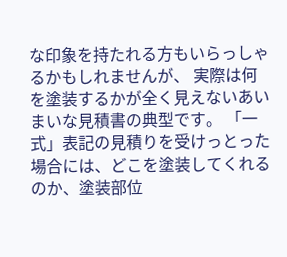な印象を持たれる方もいらっしゃるかもしれませんが、 実際は何を塗装するかが全く見えないあいまいな見積書の典型です。 「一式」表記の見積りを受けっとった場合には、どこを塗装してくれるのか、塗装部位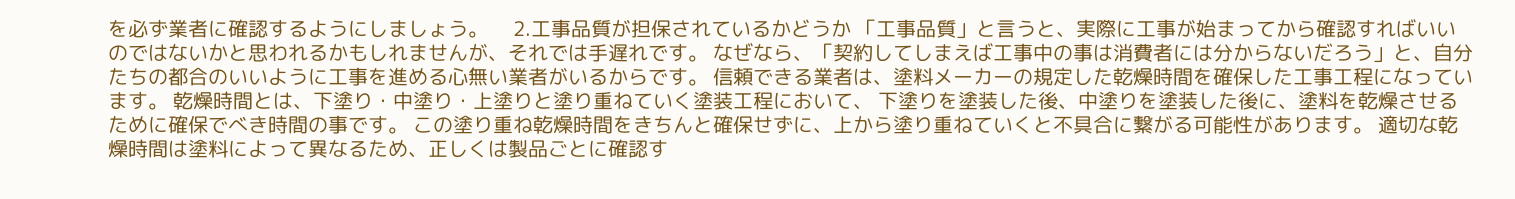を必ず業者に確認するようにしましょう。     2.工事品質が担保されているかどうか 「工事品質」と言うと、実際に工事が始まってから確認すればいいのではないかと思われるかもしれませんが、それでは手遅れです。 なぜなら、「契約してしまえば工事中の事は消費者には分からないだろう」と、自分たちの都合のいいように工事を進める心無い業者がいるからです。 信頼できる業者は、塗料メーカーの規定した乾燥時間を確保した工事工程になっています。 乾燥時間とは、下塗り・中塗り・上塗りと塗り重ねていく塗装工程において、 下塗りを塗装した後、中塗りを塗装した後に、塗料を乾燥させるために確保でべき時間の事です。 この塗り重ね乾燥時間をきちんと確保せずに、上から塗り重ねていくと不具合に繋がる可能性があります。 適切な乾燥時間は塗料によって異なるため、正しくは製品ごとに確認す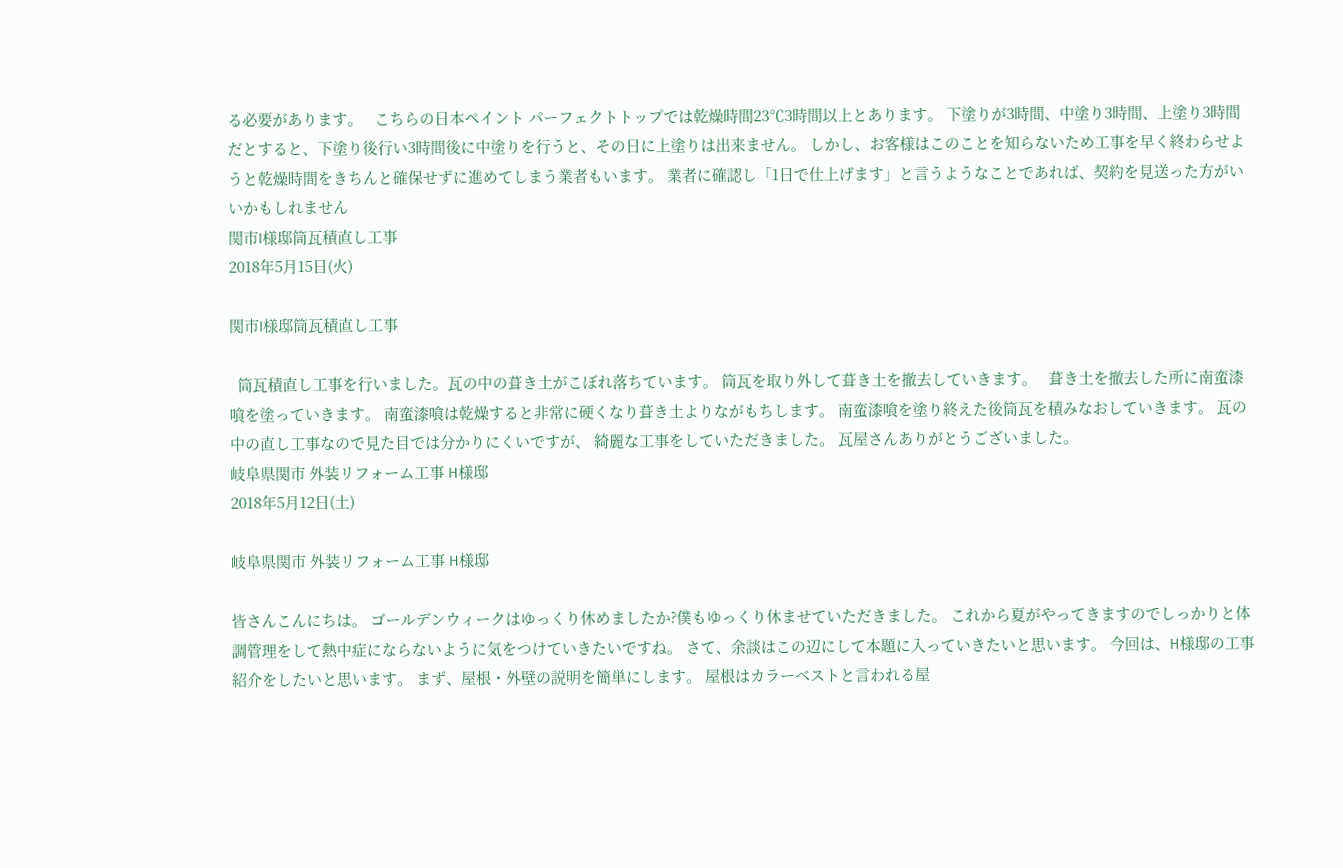る必要があります。   こちらの日本ペイント パーフェクトトップでは乾燥時間23℃3時間以上とあります。 下塗りが3時間、中塗り3時間、上塗り3時間だとすると、下塗り後行い3時間後に中塗りを行うと、その日に上塗りは出来ません。 しかし、お客様はこのことを知らないため工事を早く終わらせようと乾燥時間をきちんと確保せずに進めてしまう業者もいます。 業者に確認し「1日で仕上げます」と言うようなことであれば、契約を見送った方がいいかもしれません
関市I様邸筒瓦積直し工事
2018年5月15日(火)

関市I様邸筒瓦積直し工事

  筒瓦積直し工事を行いました。瓦の中の葺き土がこぼれ落ちています。 筒瓦を取り外して葺き土を撤去していきます。   葺き土を撤去した所に南蛮漆喰を塗っていきます。 南蛮漆喰は乾燥すると非常に硬くなり葺き土よりながもちします。 南蛮漆喰を塗り終えた後筒瓦を積みなおしていきます。 瓦の中の直し工事なので見た目では分かりにくいですが、 綺麗な工事をしていただきました。 瓦屋さんありがとうございました。
岐阜県関市 外装リフォーム工事 H様邸
2018年5月12日(土)

岐阜県関市 外装リフォーム工事 H様邸

皆さんこんにちは。 ゴールデンウィークはゆっくり休めましたか?僕もゆっくり休ませていただきました。 これから夏がやってきますのでしっかりと体調管理をして熱中症にならないように気をつけていきたいですね。 さて、余談はこの辺にして本題に入っていきたいと思います。 今回は、H様邸の工事紹介をしたいと思います。 まず、屋根・外壁の説明を簡単にします。 屋根はカラーベストと言われる屋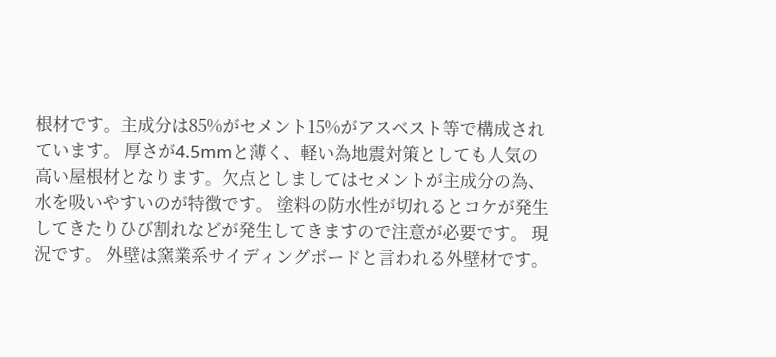根材です。主成分は85%がセメント15%がアスベスト等で構成されています。 厚さが4.5mmと薄く、軽い為地震対策としても人気の高い屋根材となります。欠点としましてはセメントが主成分の為、水を吸いやすいのが特徴です。 塗料の防水性が切れるとコケが発生してきたりひび割れなどが発生してきますので注意が必要です。 現況です。 外壁は窯業系サイディングボードと言われる外壁材です。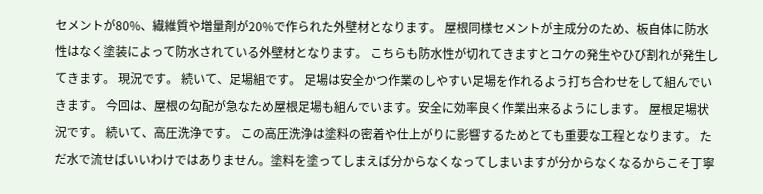セメントが80%、繊維質や増量剤が20%で作られた外壁材となります。 屋根同様セメントが主成分のため、板自体に防水性はなく塗装によって防水されている外壁材となります。 こちらも防水性が切れてきますとコケの発生やひび割れが発生してきます。 現況です。 続いて、足場組です。 足場は安全かつ作業のしやすい足場を作れるよう打ち合わせをして組んでいきます。 今回は、屋根の勾配が急なため屋根足場も組んでいます。安全に効率良く作業出来るようにします。 屋根足場状況です。 続いて、高圧洗浄です。 この高圧洗浄は塗料の密着や仕上がりに影響するためとても重要な工程となります。 ただ水で流せばいいわけではありません。塗料を塗ってしまえば分からなくなってしまいますが分からなくなるからこそ丁寧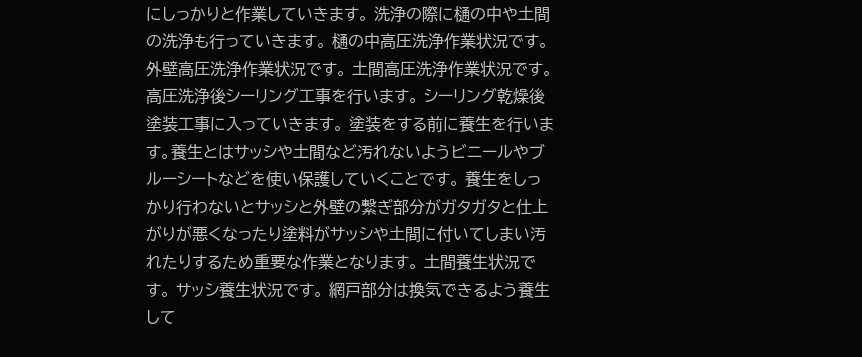にしっかりと作業していきます。 洗浄の際に樋の中や土間の洗浄も行っていきます。 樋の中高圧洗浄作業状況です。 外壁高圧洗浄作業状況です。 土間高圧洗浄作業状況です。 高圧洗浄後シーリング工事を行います。 シーリング乾燥後塗装工事に入っていきます。 塗装をする前に養生を行います。養生とはサッシや土間など汚れないようビニールやブルーシートなどを使い保護していくことです。 養生をしっかり行わないとサッシと外壁の繋ぎ部分がガタガタと仕上がりが悪くなったり塗料がサッシや土間に付いてしまい汚れたりするため重要な作業となります。 土間養生状況です。 サッシ養生状況です。 網戸部分は換気できるよう養生して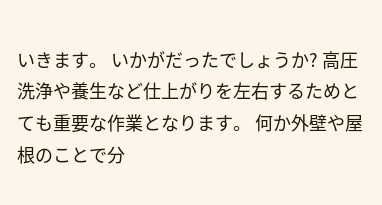いきます。 いかがだったでしょうか? 高圧洗浄や養生など仕上がりを左右するためとても重要な作業となります。 何か外壁や屋根のことで分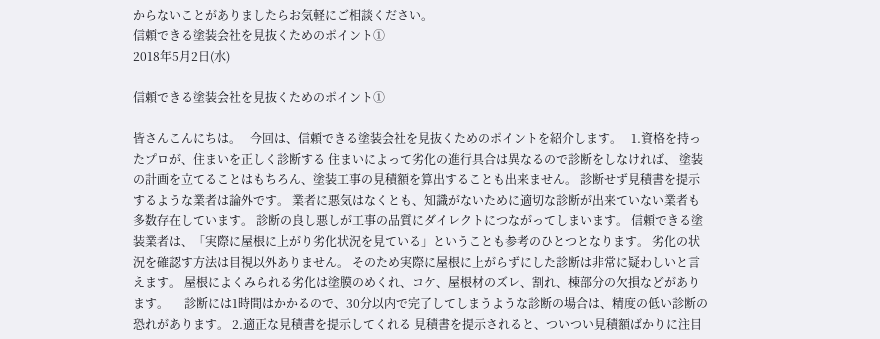からないことがありましたらお気軽にご相談ください。
信頼できる塗装会社を見抜くためのポイント①
2018年5月2日(水)

信頼できる塗装会社を見抜くためのポイント①

皆さんこんにちは。   今回は、信頼できる塗装会社を見抜くためのポイントを紹介します。   1.資格を持ったプロが、住まいを正しく診断する 住まいによって劣化の進行具合は異なるので診断をしなければ、 塗装の計画を立てることはもちろん、塗装工事の見積額を算出することも出来ません。 診断せず見積書を提示するような業者は論外です。 業者に悪気はなくとも、知識がないために適切な診断が出来ていない業者も多数存在しています。 診断の良し悪しが工事の品質にダイレクトにつながってしまいます。 信頼できる塗装業者は、「実際に屋根に上がり劣化状況を見ている」ということも参考のひとつとなります。 劣化の状況を確認す方法は目視以外ありません。 そのため実際に屋根に上がらずにした診断は非常に疑わしいと言えます。 屋根によくみられる劣化は塗膜のめくれ、コケ、屋根材のズレ、割れ、棟部分の欠損などがあります。     診断には1時間はかかるので、30分以内で完了してしまうような診断の場合は、精度の低い診断の恐れがあります。 2.適正な見積書を提示してくれる 見積書を提示されると、ついつい見積額ばかりに注目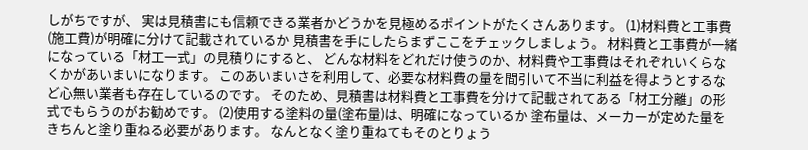しがちですが、 実は見積書にも信頼できる業者かどうかを見極めるポイントがたくさんあります。 (1)材料費と工事費(施工費)が明確に分けて記載されているか 見積書を手にしたらまずここをチェックしましょう。 材料費と工事費が一緒になっている「材工一式」の見積りにすると、 どんな材料をどれだけ使うのか、材料費や工事費はそれぞれいくらなくかがあいまいになります。 このあいまいさを利用して、必要な材料費の量を間引いて不当に利益を得ようとするなど心無い業者も存在しているのです。 そのため、見積書は材料費と工事費を分けて記載されてある「材工分離」の形式でもらうのがお勧めです。 (2)使用する塗料の量(塗布量)は、明確になっているか 塗布量は、メーカーが定めた量をきちんと塗り重ねる必要があります。 なんとなく塗り重ねてもそのとりょう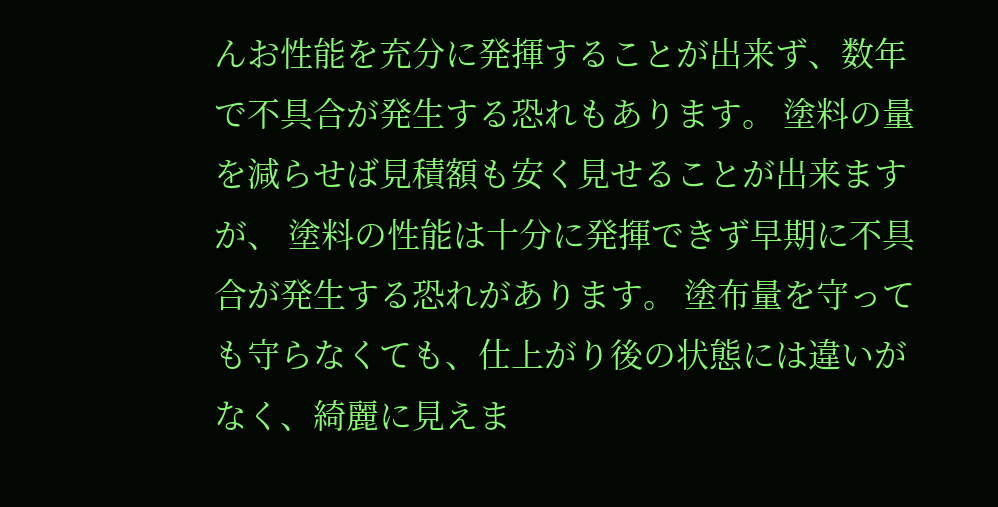んお性能を充分に発揮することが出来ず、数年で不具合が発生する恐れもあります。 塗料の量を減らせば見積額も安く見せることが出来ますが、 塗料の性能は十分に発揮できず早期に不具合が発生する恐れがあります。 塗布量を守っても守らなくても、仕上がり後の状態には違いがなく、綺麗に見えま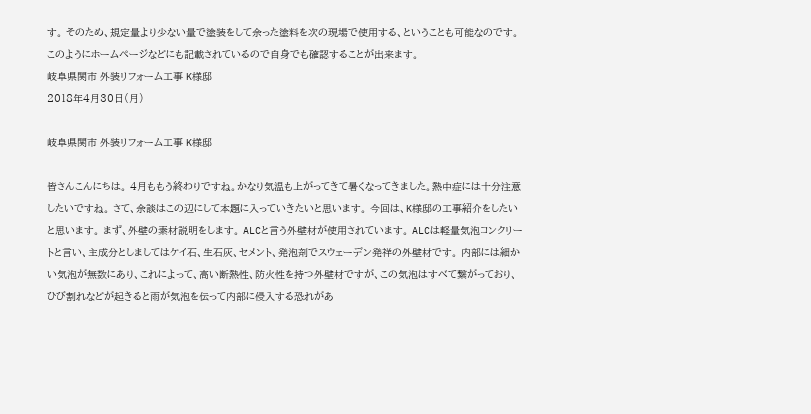す。 そのため、規定量より少ない量で塗装をして余った塗料を次の現場で使用する、ということも可能なのです。       このようにホームページなどにも記載されているので自身でも確認することが出来ます。
岐阜県関市 外装リフォーム工事 K様邸
2018年4月30日(月)

岐阜県関市 外装リフォーム工事 K様邸

皆さんこんにちは。 4月ももう終わりですね。かなり気温も上がってきて暑くなってきました。熱中症には十分注意したいですね。 さて、余談はこの辺にして本題に入っていきたいと思います。 今回は、K様邸の工事紹介をしたいと思います。 まず、外壁の素材説明をします。 ALCと言う外壁材が使用されています。 ALCは軽量気泡コンクリートと言い、主成分としましてはケイ石、生石灰、セメント、発泡剤でスウェーデン発祥の外壁材です。 内部には細かい気泡が無数にあり、これによって、高い断熱性、防火性を持つ外壁材ですが、この気泡はすべて繋がっており、ひび割れなどが起きると雨が気泡を伝って内部に侵入する恐れがあ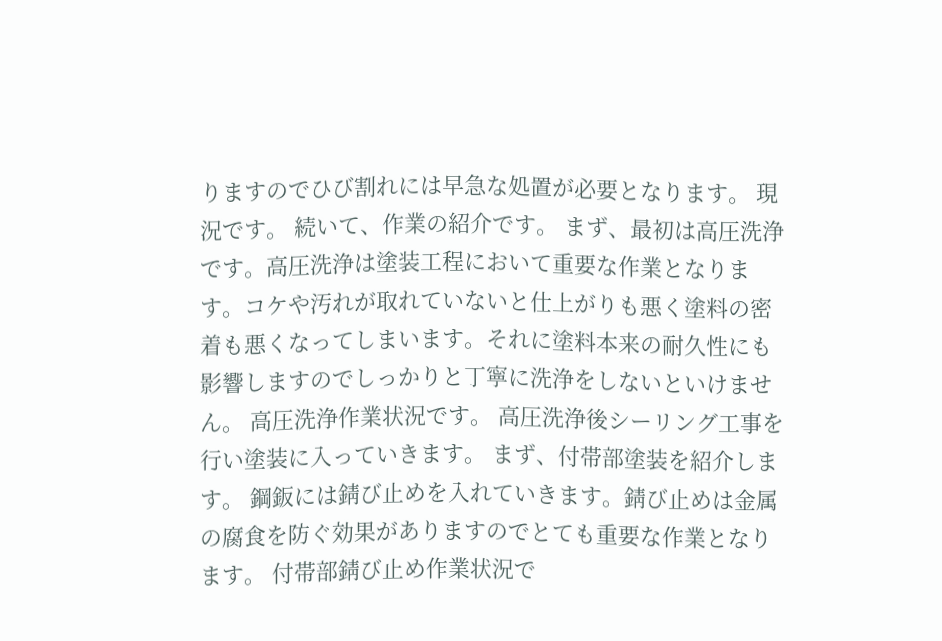りますのでひび割れには早急な処置が必要となります。 現況です。 続いて、作業の紹介です。 まず、最初は高圧洗浄です。高圧洗浄は塗装工程において重要な作業となります。コケや汚れが取れていないと仕上がりも悪く塗料の密着も悪くなってしまいます。それに塗料本来の耐久性にも影響しますのでしっかりと丁寧に洗浄をしないといけません。 高圧洗浄作業状況です。 高圧洗浄後シーリング工事を行い塗装に入っていきます。 まず、付帯部塗装を紹介します。 鋼鈑には錆び止めを入れていきます。錆び止めは金属の腐食を防ぐ効果がありますのでとても重要な作業となります。 付帯部錆び止め作業状況で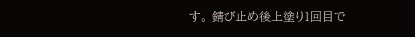す。 錆び止め後上塗り1回目で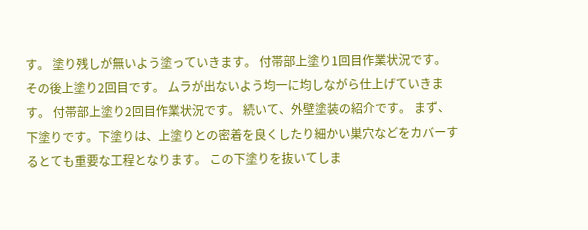す。 塗り残しが無いよう塗っていきます。 付帯部上塗り1回目作業状況です。 その後上塗り2回目です。 ムラが出ないよう均一に均しながら仕上げていきます。 付帯部上塗り2回目作業状況です。 続いて、外壁塗装の紹介です。 まず、下塗りです。下塗りは、上塗りとの密着を良くしたり細かい巣穴などをカバーするとても重要な工程となります。 この下塗りを抜いてしま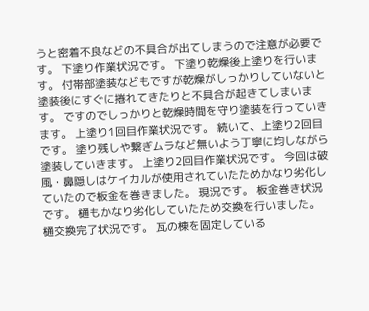うと密着不良などの不具合が出てしまうので注意が必要です。 下塗り作業状況です。 下塗り乾燥後上塗りを行います。 付帯部塗装などもですが乾燥がしっかりしていないと塗装後にすぐに捲れてきたりと不具合が起きてしまいます。 ですのでしっかりと乾燥時間を守り塗装を行っていきます。 上塗り1回目作業状況です。 続いて、上塗り2回目です。 塗り残しや繋ぎムラなど無いよう丁寧に均しながら塗装していきます。 上塗り2回目作業状況です。 今回は破風・鼻隠しはケイカルが使用されていたためかなり劣化していたので板金を巻きました。 現況です。 板金巻き状況です。 樋もかなり劣化していたため交換を行いました。 樋交換完了状況です。 瓦の棟を固定している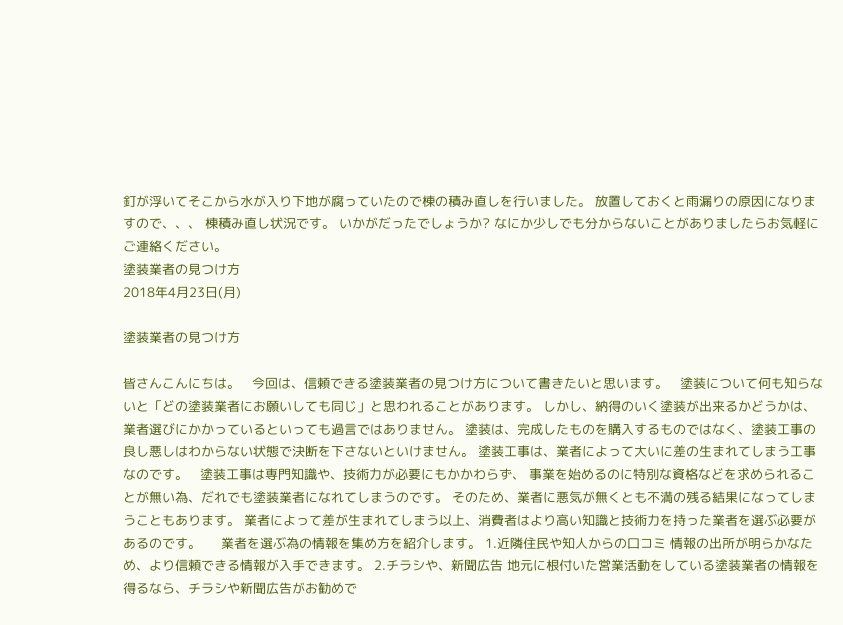釘が浮いてそこから水が入り下地が腐っていたので棟の積み直しを行いました。 放置しておくと雨漏りの原因になりますので、、、 棟積み直し状況です。 いかがだったでしょうか? なにか少しでも分からないことがありましたらお気軽にご連絡ください。
塗装業者の見つけ方
2018年4月23日(月)

塗装業者の見つけ方

皆さんこんにちは。   今回は、信頼できる塗装業者の見つけ方について書きたいと思います。   塗装について何も知らないと「どの塗装業者にお願いしても同じ」と思われることがあります。 しかし、納得のいく塗装が出来るかどうかは、業者選びにかかっているといっても過言ではありません。 塗装は、完成したものを購入するものではなく、塗装工事の良し悪しはわからない状態で決断を下さないといけません。 塗装工事は、業者によって大いに差の生まれてしまう工事なのです。   塗装工事は専門知識や、技術力が必要にもかかわらず、 事業を始めるのに特別な資格などを求められることが無い為、だれでも塗装業者になれてしまうのです。 そのため、業者に悪気が無くとも不満の残る結果になってしまうこともあります。 業者によって差が生まれてしまう以上、消費者はより高い知識と技術力を持った業者を選ぶ必要があるのです。     業者を選ぶ為の情報を集め方を紹介します。 1.近隣住民や知人からの口コミ 情報の出所が明らかなため、より信頼できる情報が入手できます。 2.チラシや、新聞広告 地元に根付いた営業活動をしている塗装業者の情報を得るなら、チラシや新聞広告がお勧めで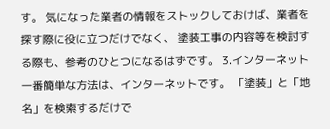す。 気になった業者の情報をストックしておけば、業者を探す際に役に立つだけでなく、 塗装工事の内容等を検討する際も、参考のひとつになるはずです。 3.インターネット 一番簡単な方法は、インターネットです。 「塗装」と「地名」を検索するだけで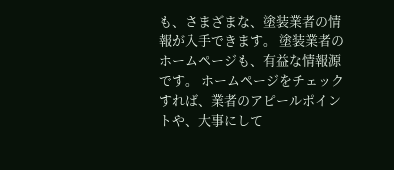も、さまざまな、塗装業者の情報が入手できます。 塗装業者のホームページも、有益な情報源です。 ホームページをチェックすれば、業者のアピールポイントや、大事にして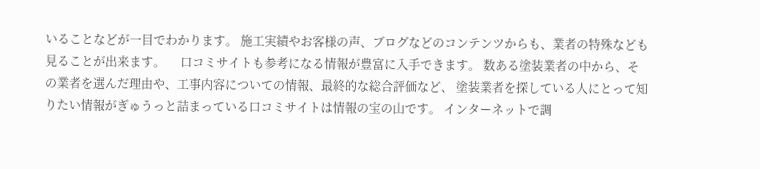いることなどが一目でわかります。 施工実績やお客様の声、ブログなどのコンテンツからも、業者の特殊なども見ることが出来ます。     口コミサイトも参考になる情報が豊富に入手できます。 数ある塗装業者の中から、その業者を選んだ理由や、工事内容についての情報、最終的な総合評価など、 塗装業者を探している人にとって知りたい情報がぎゅうっと詰まっている口コミサイトは情報の宝の山です。 インターネットで調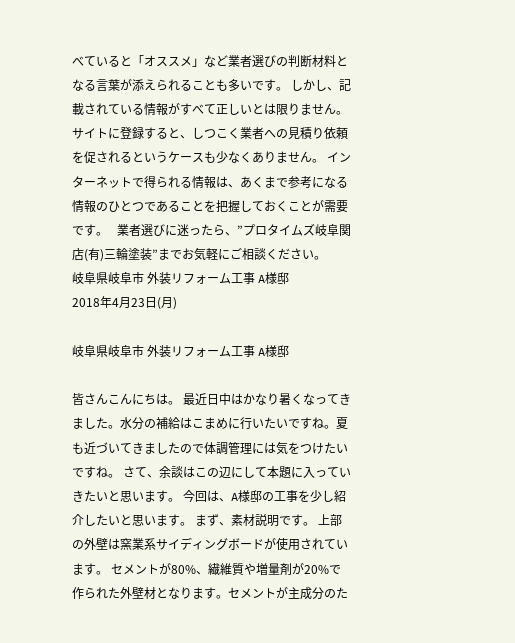べていると「オススメ」など業者選びの判断材料となる言葉が添えられることも多いです。 しかし、記載されている情報がすべて正しいとは限りません。 サイトに登録すると、しつこく業者への見積り依頼を促されるというケースも少なくありません。 インターネットで得られる情報は、あくまで参考になる情報のひとつであることを把握しておくことが需要です。   業者選びに迷ったら、”プロタイムズ岐阜関店(有)三輪塗装”までお気軽にご相談ください。
岐阜県岐阜市 外装リフォーム工事 A様邸
2018年4月23日(月)

岐阜県岐阜市 外装リフォーム工事 A様邸

皆さんこんにちは。 最近日中はかなり暑くなってきました。水分の補給はこまめに行いたいですね。夏も近づいてきましたので体調管理には気をつけたいですね。 さて、余談はこの辺にして本題に入っていきたいと思います。 今回は、A様邸の工事を少し紹介したいと思います。 まず、素材説明です。 上部の外壁は窯業系サイディングボードが使用されています。 セメントが80%、繊維質や増量剤が20%で作られた外壁材となります。セメントが主成分のた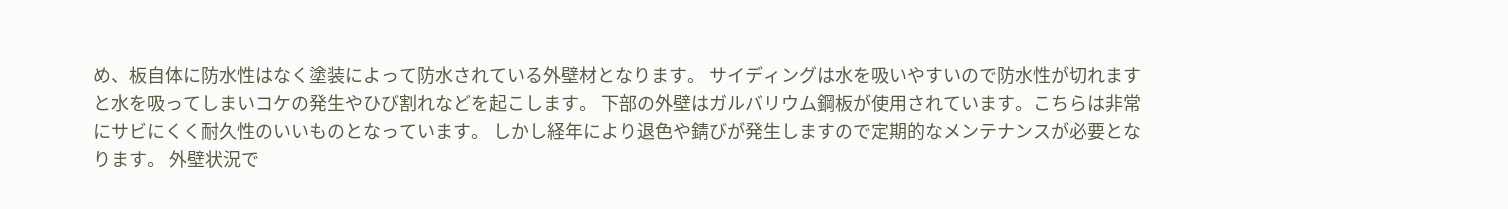め、板自体に防水性はなく塗装によって防水されている外壁材となります。 サイディングは水を吸いやすいので防水性が切れますと水を吸ってしまいコケの発生やひび割れなどを起こします。 下部の外壁はガルバリウム鋼板が使用されています。こちらは非常にサビにくく耐久性のいいものとなっています。 しかし経年により退色や錆びが発生しますので定期的なメンテナンスが必要となります。 外壁状況で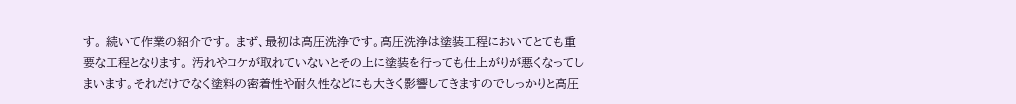す。 続いて作業の紹介です。 まず、最初は高圧洗浄です。高圧洗浄は塗装工程においてとても重要な工程となります。 汚れやコケが取れていないとその上に塗装を行っても仕上がりが悪くなってしまいます。それだけでなく塗料の密着性や耐久性などにも大きく影響してきますのでしっかりと高圧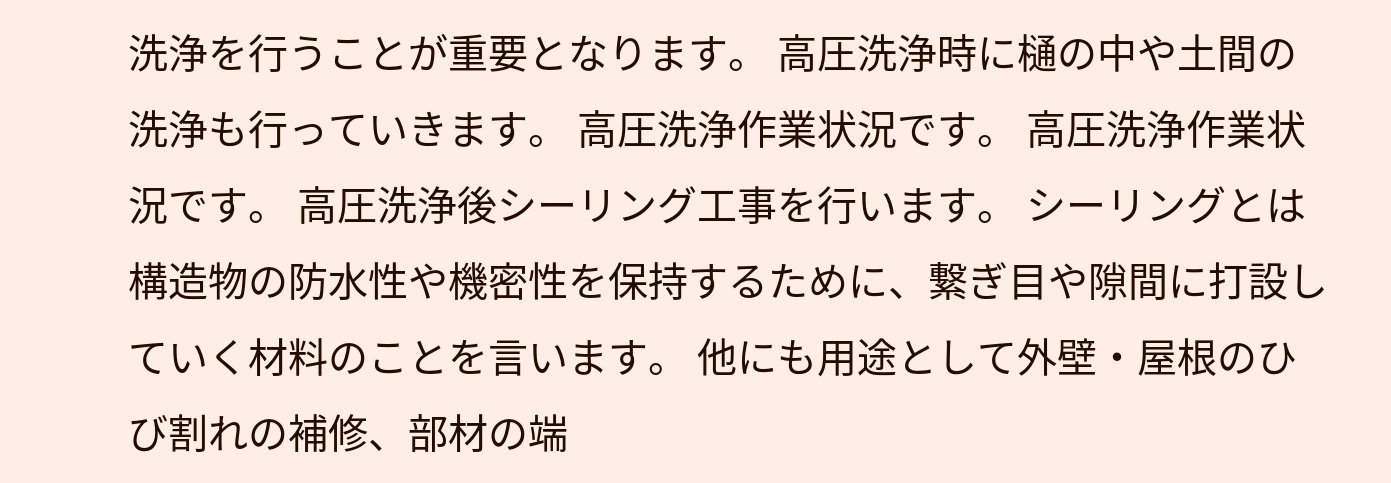洗浄を行うことが重要となります。 高圧洗浄時に樋の中や土間の洗浄も行っていきます。 高圧洗浄作業状況です。 高圧洗浄作業状況です。 高圧洗浄後シーリング工事を行います。 シーリングとは構造物の防水性や機密性を保持するために、繋ぎ目や隙間に打設していく材料のことを言います。 他にも用途として外壁・屋根のひび割れの補修、部材の端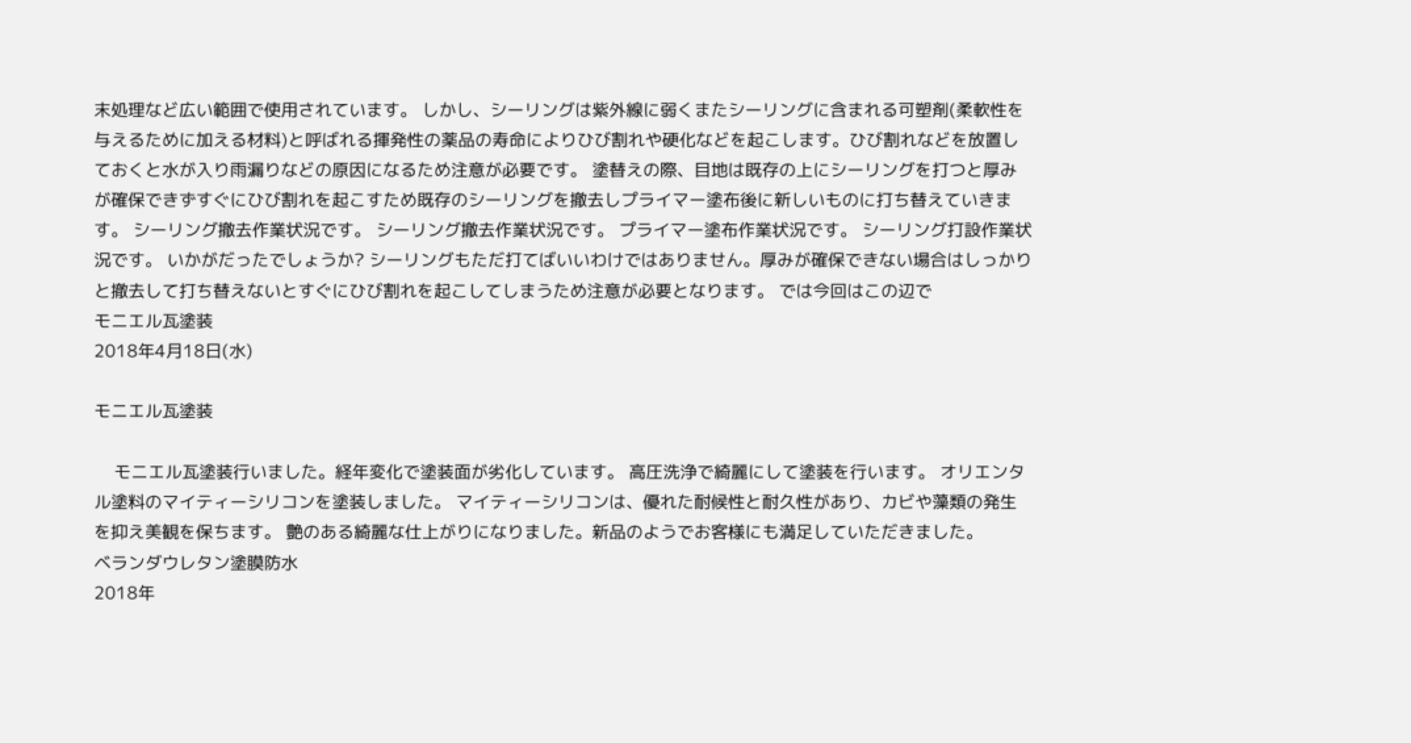末処理など広い範囲で使用されています。 しかし、シーリングは紫外線に弱くまたシーリングに含まれる可塑剤(柔軟性を与えるために加える材料)と呼ばれる揮発性の薬品の寿命によりひび割れや硬化などを起こします。ひび割れなどを放置しておくと水が入り雨漏りなどの原因になるため注意が必要です。 塗替えの際、目地は既存の上にシーリングを打つと厚みが確保できずすぐにひび割れを起こすため既存のシーリングを撤去しプライマー塗布後に新しいものに打ち替えていきます。 シーリング撤去作業状況です。 シーリング撤去作業状況です。 プライマー塗布作業状況です。 シーリング打設作業状況です。 いかがだったでしょうか? シーリングもただ打てばいいわけではありません。厚みが確保できない場合はしっかりと撤去して打ち替えないとすぐにひび割れを起こしてしまうため注意が必要となります。 では今回はこの辺で
モニエル瓦塗装
2018年4月18日(水)

モニエル瓦塗装

    モニエル瓦塗装行いました。経年変化で塗装面が劣化しています。 高圧洗浄で綺麗にして塗装を行います。 オリエンタル塗料のマイティーシリコンを塗装しました。 マイティーシリコンは、優れた耐候性と耐久性があり、カビや藻類の発生を抑え美観を保ちます。 艶のある綺麗な仕上がりになりました。新品のようでお客様にも満足していただきました。
ベランダウレタン塗膜防水
2018年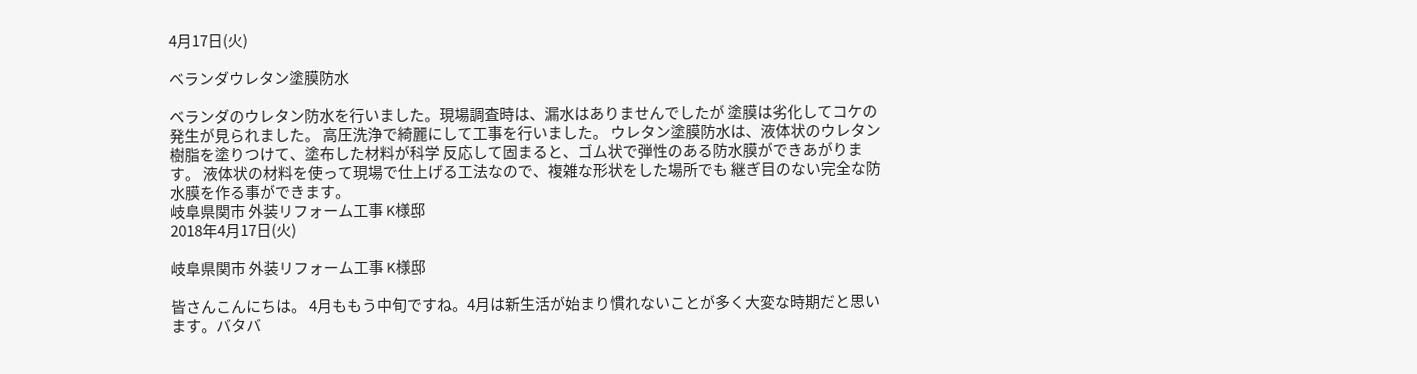4月17日(火)

ベランダウレタン塗膜防水

ベランダのウレタン防水を行いました。現場調査時は、漏水はありませんでしたが 塗膜は劣化してコケの発生が見られました。 高圧洗浄で綺麗にして工事を行いました。 ウレタン塗膜防水は、液体状のウレタン樹脂を塗りつけて、塗布した材料が科学 反応して固まると、ゴム状で弾性のある防水膜ができあがります。 液体状の材料を使って現場で仕上げる工法なので、複雑な形状をした場所でも 継ぎ目のない完全な防水膜を作る事ができます。
岐阜県関市 外装リフォーム工事 K様邸
2018年4月17日(火)

岐阜県関市 外装リフォーム工事 K様邸

皆さんこんにちは。 4月ももう中旬ですね。4月は新生活が始まり慣れないことが多く大変な時期だと思います。バタバ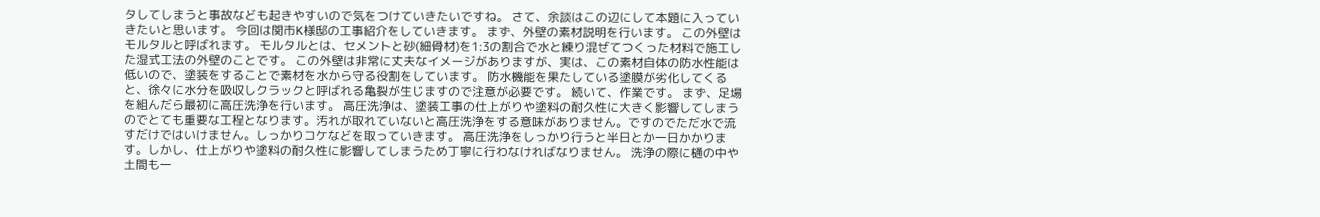タしてしまうと事故なども起きやすいので気をつけていきたいですね。 さて、余談はこの辺にして本題に入っていきたいと思います。 今回は関市K様邸の工事紹介をしていきます。 まず、外壁の素材説明を行います。 この外壁はモルタルと呼ばれます。 モルタルとは、セメントと砂(細骨材)を1:3の割合で水と練り混ぜてつくった材料で施工した湿式工法の外壁のことです。 この外壁は非常に丈夫なイメージがありますが、実は、この素材自体の防水性能は低いので、塗装をすることで素材を水から守る役割をしています。 防水機能を果たしている塗膜が劣化してくると、徐々に水分を吸収しクラックと呼ばれる亀裂が生じますので注意が必要です。 続いて、作業です。 まず、足場を組んだら最初に高圧洗浄を行います。 高圧洗浄は、塗装工事の仕上がりや塗料の耐久性に大きく影響してしまうのでとても重要な工程となります。汚れが取れていないと高圧洗浄をする意味がありません。ですのでただ水で流すだけではいけません。しっかりコケなどを取っていきます。 高圧洗浄をしっかり行うと半日とか一日かかります。しかし、仕上がりや塗料の耐久性に影響してしまうため丁寧に行わなければなりません。 洗浄の際に樋の中や土間も一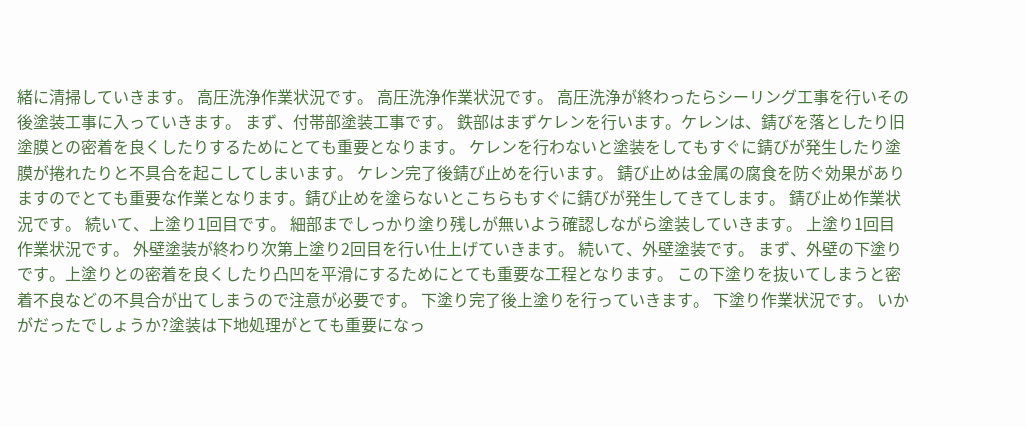緒に清掃していきます。 高圧洗浄作業状況です。 高圧洗浄作業状況です。 高圧洗浄が終わったらシーリング工事を行いその後塗装工事に入っていきます。 まず、付帯部塗装工事です。 鉄部はまずケレンを行います。ケレンは、錆びを落としたり旧塗膜との密着を良くしたりするためにとても重要となります。 ケレンを行わないと塗装をしてもすぐに錆びが発生したり塗膜が捲れたりと不具合を起こしてしまいます。 ケレン完了後錆び止めを行います。 錆び止めは金属の腐食を防ぐ効果がありますのでとても重要な作業となります。錆び止めを塗らないとこちらもすぐに錆びが発生してきてします。 錆び止め作業状況です。 続いて、上塗り1回目です。 細部までしっかり塗り残しが無いよう確認しながら塗装していきます。 上塗り1回目作業状況です。 外壁塗装が終わり次第上塗り2回目を行い仕上げていきます。 続いて、外壁塗装です。 まず、外壁の下塗りです。上塗りとの密着を良くしたり凸凹を平滑にするためにとても重要な工程となります。 この下塗りを抜いてしまうと密着不良などの不具合が出てしまうので注意が必要です。 下塗り完了後上塗りを行っていきます。 下塗り作業状況です。 いかがだったでしょうか?塗装は下地処理がとても重要になっ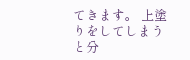てきます。 上塗りをしてしまうと分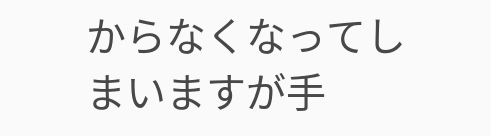からなくなってしまいますが手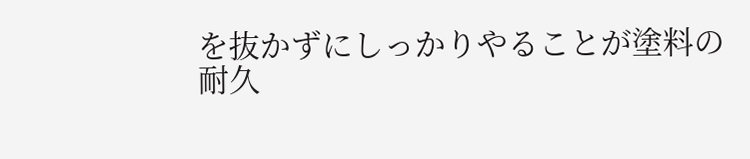を抜かずにしっかりやることが塗料の耐久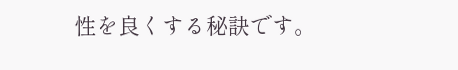性を良くする秘訣です。